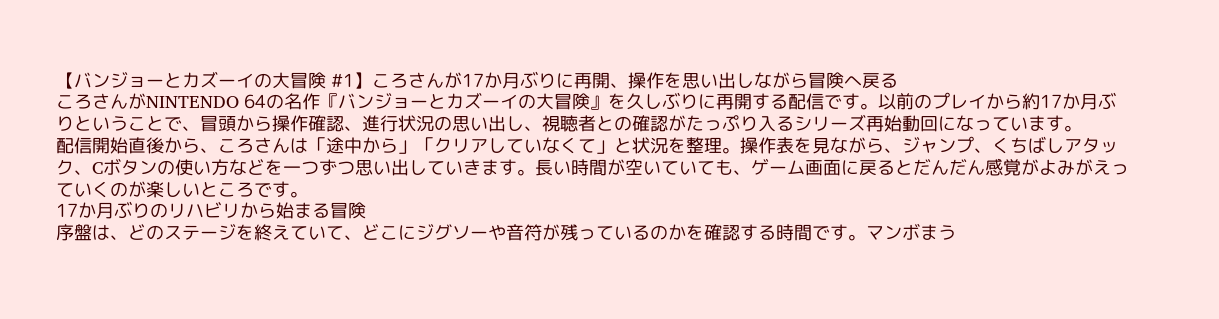【バンジョーとカズーイの大冒険 #1】ころさんが17か月ぶりに再開、操作を思い出しながら冒険へ戻る
ころさんがNINTENDO 64の名作『バンジョーとカズーイの大冒険』を久しぶりに再開する配信です。以前のプレイから約17か月ぶりということで、冒頭から操作確認、進行状況の思い出し、視聴者との確認がたっぷり入るシリーズ再始動回になっています。
配信開始直後から、ころさんは「途中から」「クリアしていなくて」と状況を整理。操作表を見ながら、ジャンプ、くちばしアタック、Cボタンの使い方などを一つずつ思い出していきます。長い時間が空いていても、ゲーム画面に戻るとだんだん感覚がよみがえっていくのが楽しいところです。
17か月ぶりのリハビリから始まる冒険
序盤は、どのステージを終えていて、どこにジグソーや音符が残っているのかを確認する時間です。マンボまう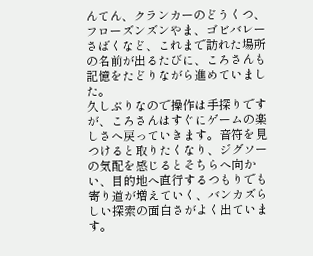んてん、クランカーのどうくつ、フローズンズンやま、ゴビバレーさばくなど、これまで訪れた場所の名前が出るたびに、ころさんも記憶をたどりながら進めていました。
久しぶりなので操作は手探りですが、ころさんはすぐにゲームの楽しさへ戻っていきます。音符を見つけると取りたくなり、ジグソーの気配を感じるとそちらへ向かい、目的地へ直行するつもりでも寄り道が増えていく、バンカズらしい探索の面白さがよく出ています。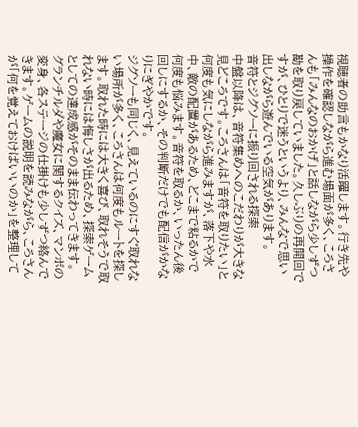視聴者の助言もかなり活躍します。行き先や操作を確認しながら進む場面が多く、ころさんも「みんなのおかげ」と話しながら少しずつ勘を取り戻していました。久しぶりの再開回ですが、ひとりで迷うというより、みんなで思い出しながら遊んでいる空気があります。
音符とジグソーに振り回される探索
中盤以降は、音符集めへのこだわりが大きな見どころです。ころさんは「音符を取りたい」と何度も気にしながら進みますが、落下や水中、敵の配置があるため、どこまで粘るかで何度も悩みます。音符を取るか、いったん後回しにするか、その判断だけでも配信がかなりにぎやかです。
ジグソーも同じく、見えているのにすぐ取れない場所が多く、ころさんは何度もルートを探します。取れた時には大きく喜び、取れそうで取れない時には悔しさが出るため、探索ゲームとしての達成感がそのまま伝わってきます。
グランチルダや魔女に関するクイズ、マンボの変身、各ステージの仕掛けも少しずつ絡んできます。ゲームの説明を読みながら、ころさんが「何を覚えておけばいいのか」を整理して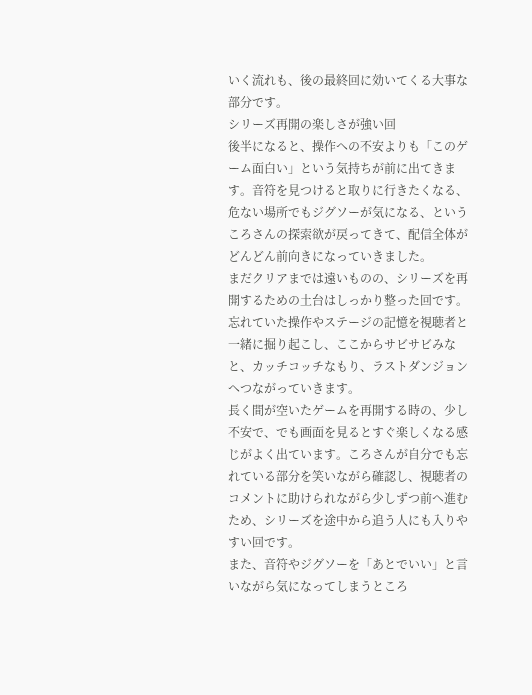いく流れも、後の最終回に効いてくる大事な部分です。
シリーズ再開の楽しさが強い回
後半になると、操作への不安よりも「このゲーム面白い」という気持ちが前に出てきます。音符を見つけると取りに行きたくなる、危ない場所でもジグソーが気になる、というころさんの探索欲が戻ってきて、配信全体がどんどん前向きになっていきました。
まだクリアまでは遠いものの、シリーズを再開するための土台はしっかり整った回です。忘れていた操作やステージの記憶を視聴者と一緒に掘り起こし、ここからサビサビみなと、カッチコッチなもり、ラストダンジョンへつながっていきます。
長く間が空いたゲームを再開する時の、少し不安で、でも画面を見るとすぐ楽しくなる感じがよく出ています。ころさんが自分でも忘れている部分を笑いながら確認し、視聴者のコメントに助けられながら少しずつ前へ進むため、シリーズを途中から追う人にも入りやすい回です。
また、音符やジグソーを「あとでいい」と言いながら気になってしまうところ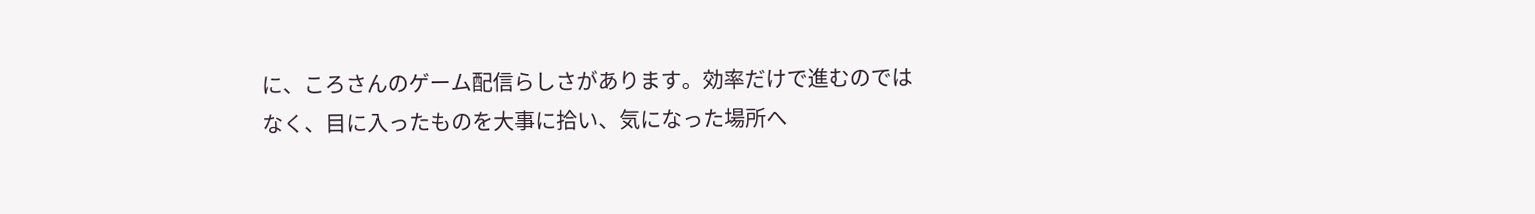に、ころさんのゲーム配信らしさがあります。効率だけで進むのではなく、目に入ったものを大事に拾い、気になった場所へ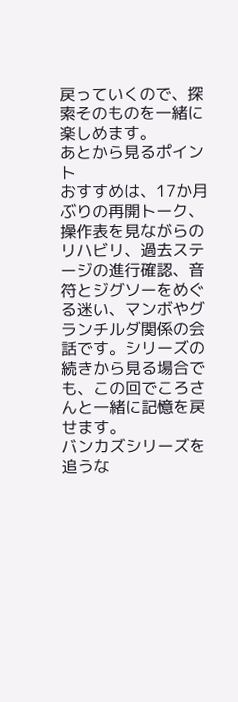戻っていくので、探索そのものを一緒に楽しめます。
あとから見るポイント
おすすめは、17か月ぶりの再開トーク、操作表を見ながらのリハビリ、過去ステージの進行確認、音符とジグソーをめぐる迷い、マンボやグランチルダ関係の会話です。シリーズの続きから見る場合でも、この回でころさんと一緒に記憶を戻せます。
バンカズシリーズを追うな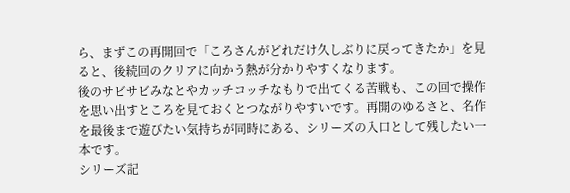ら、まずこの再開回で「ころさんがどれだけ久しぶりに戻ってきたか」を見ると、後続回のクリアに向かう熱が分かりやすくなります。
後のサビサビみなとやカッチコッチなもりで出てくる苦戦も、この回で操作を思い出すところを見ておくとつながりやすいです。再開のゆるさと、名作を最後まで遊びたい気持ちが同時にある、シリーズの入口として残したい一本です。
シリーズ記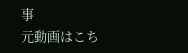事
元動画はこち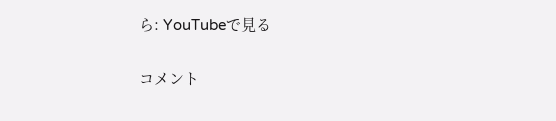ら: YouTubeで見る


コメント